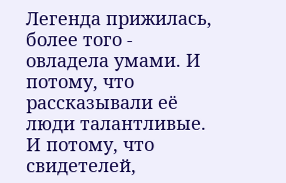Легенда прижилась, более того - овладела умами. И потому, что рассказывали её люди талантливые. И потому, что свидетелей,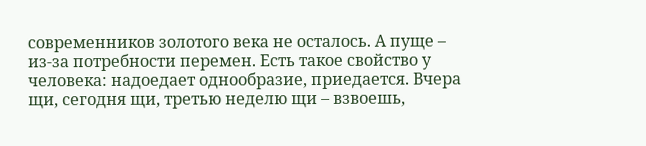современников золотого века не осталось. А пуще – из-за потребности перемен. Есть такое свойство у человека: надоедает однообразие, приедается. Вчера щи, сегодня щи, третью неделю щи – взвоешь,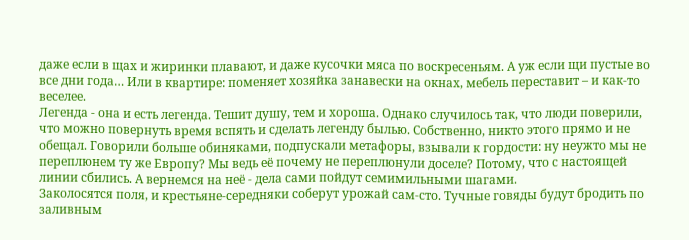даже если в щах и жиринки плавают, и даже кусочки мяса по воскресеньям. А уж если щи пустые во все дни года… Или в квартире: поменяет хозяйка занавески на окнах, мебель переставит – и как-то веселее.
Легенда - она и есть легенда. Тешит душу, тем и хороша. Однако случилось так, что люди поверили, что можно повернуть время вспять и сделать легенду былью. Собственно, никто этого прямо и не обещал. Говорили больше обиняками, подпускали метафоры, взывали к гордости: ну неужто мы не переплюнем ту же Европу? Мы ведь её почему не переплюнули доселе? Потому, что с настоящей линии сбились. А вернемся на неё - дела сами пойдут семимильными шагами.
Заколосятся поля, и крестьяне-середняки соберут урожай сам-сто. Тучные говяды будут бродить по заливным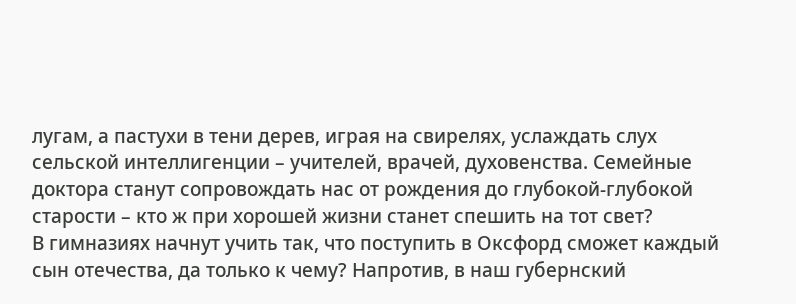лугам, а пастухи в тени дерев, играя на свирелях, услаждать слух сельской интеллигенции – учителей, врачей, духовенства. Семейные доктора станут сопровождать нас от рождения до глубокой-глубокой старости – кто ж при хорошей жизни станет спешить на тот свет?
В гимназиях начнут учить так, что поступить в Оксфорд сможет каждый сын отечества, да только к чему? Напротив, в наш губернский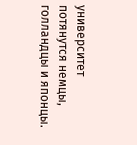университет потянутся немцы, голландцы и японцы.